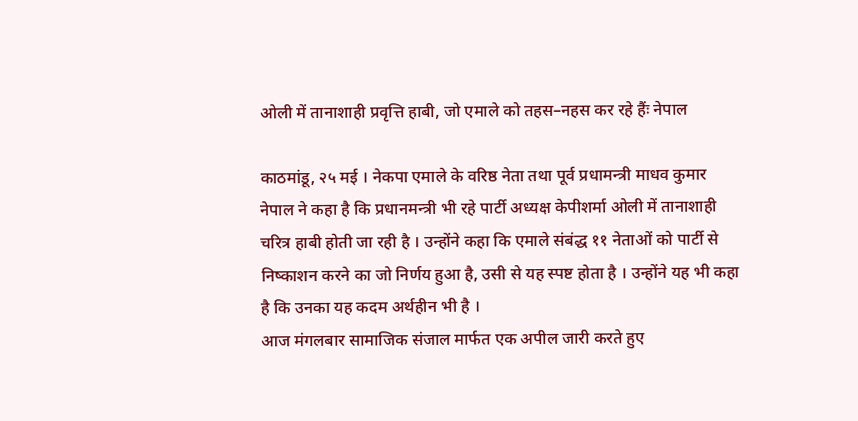ओली में तानाशाही प्रवृत्ति हाबी, जो एमाले को तहस–नहस कर रहे हैंः नेपाल

काठमांडू, २५ मई । नेकपा एमाले के वरिष्ठ नेता तथा पूर्व प्रधामन्त्री माधव कुमार नेपाल ने कहा है कि प्रधानमन्त्री भी रहे पार्टी अध्यक्ष केपीशर्मा ओली में तानाशाही चरित्र हाबी होती जा रही है । उन्होंने कहा कि एमाले संबंद्ध ११ नेताओं को पार्टी से निष्काशन करने का जो निर्णय हुआ है, उसी से यह स्पष्ट होता है । उन्होंने यह भी कहा है कि उनका यह कदम अर्थहीन भी है ।
आज मंगलबार सामाजिक संजाल मार्फत एक अपील जारी करते हुए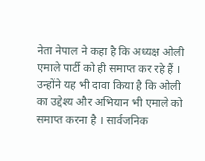नेता नेपाल ने कहा है कि अध्यक्ष ओली एमाले पार्टी को ही समाप्त कर रहे हैं । उन्होंने यह भी दावा किया है कि ओली का उद्देश्य और अभियान भी एमाले को समाप्त करना है । सार्वजनिक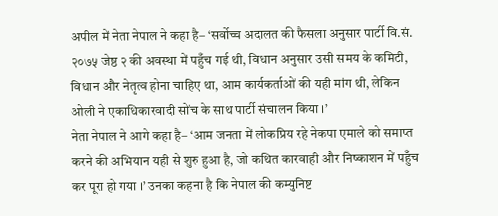अपील में नेता नेपाल ने कहा है– ‘सर्वोच्च अदालत की फैसला अनुसार पार्टी वि.सं. २०७५ जेष्ठ २ की अवस्था में पहुँच गई थी, विधान अनुसार उसी समय के कमिटी, विधान और नेतृत्व होना चाहिए था, आम कार्यकर्ताओं की यही मांग थी, लेकिन ओली ने एकाधिकारवादी सोंच के साथ पार्टी संचालन किया ।’
नेता नेपाल ने आगे कहा है– ‘आम जनता में लोकप्रिय रहे नेकपा एमाले को समाप्त करने की अभियान यही से शुरु हुआ है, जो कथित कारवाही और निष्काशन में पहुँच कर पूरा हो गया ।’ उनका कहना है कि नेपाल की कम्युनिष्ट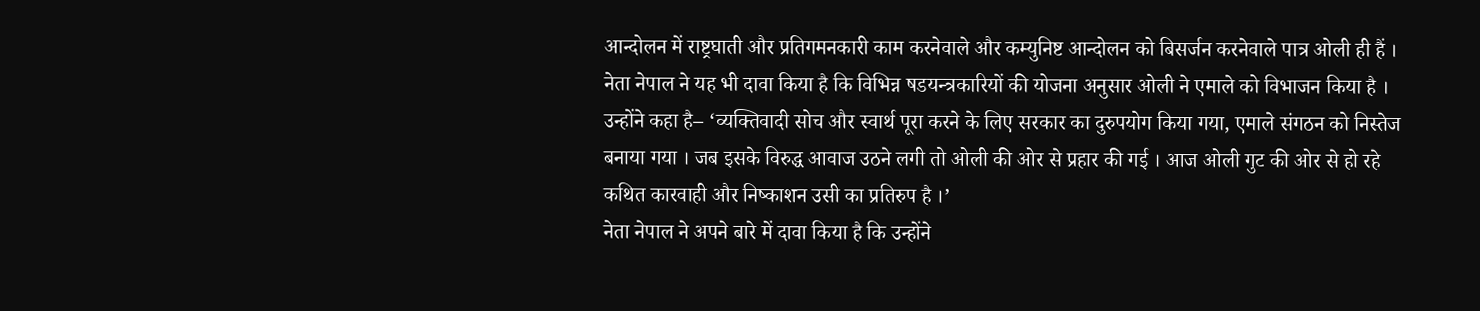आन्दोलन में राष्ट्रघाती और प्रतिगमनकारी काम करनेवाले और कम्युनिष्ट आन्दोलन को बिसर्जन करनेवाले पात्र ओली ही हैं । नेता नेपाल ने यह भी दावा किया है कि विभिन्न षडयन्त्रकारियों की योजना अनुसार ओली ने एमाले को विभाजन किया है । उन्होंने कहा है– ‘व्यक्तिवादी सोच और स्वार्थ पूरा करने के लिए सरकार का दुरुपयोग किया गया, एमाले संगठन को निस्तेज बनाया गया । जब इसके विरुद्ध आवाज उठने लगी तो ओली की ओर से प्रहार की गई । आज ओली गुट की ओर से हो रहे कथित कारवाही और निष्काशन उसी का प्रतिरुप है ।’
नेता नेपाल ने अपने बारे में दावा किया है कि उन्होंने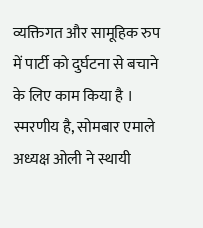व्यक्तिगत और सामूहिक रुप में पार्टी को दुर्घटना से बचाने के लिए काम किया है । स्मरणीय है, सोमबार एमाले अध्यक्ष ओली ने स्थायी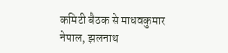कमिटी बैठक से माधवकुमार नेपाल, झलनाथ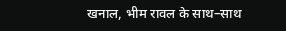खनाल, भीम रावल के साथ–साथ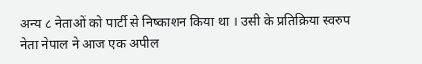अन्य ८ नेताओं को पार्टी से निष्काशन किया था । उसी के प्रतिक्रिया स्वरुप नेता नेपाल ने आज एक अपील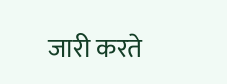जारी करते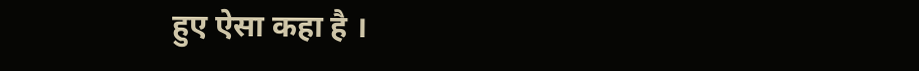हुए ऐसा कहा है ।